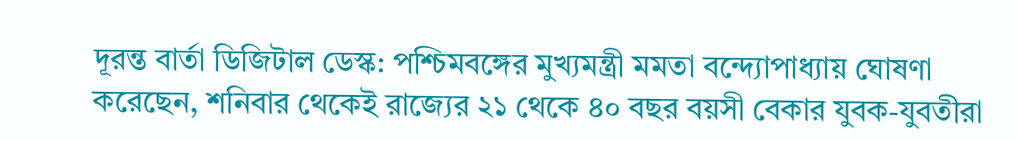দূরন্ত বার্তা ডিজিটাল ডেস্ক: পশ্চিমবঙ্গের মুখ্যমন্ত্রী মমতা বন্দ্যোপাধ্যায় ঘোষণা করেছেন, শনিবার থেকেই রাজ্যের ২১ থেকে ৪০ বছর বয়সী বেকার যুবক-যুবতীরা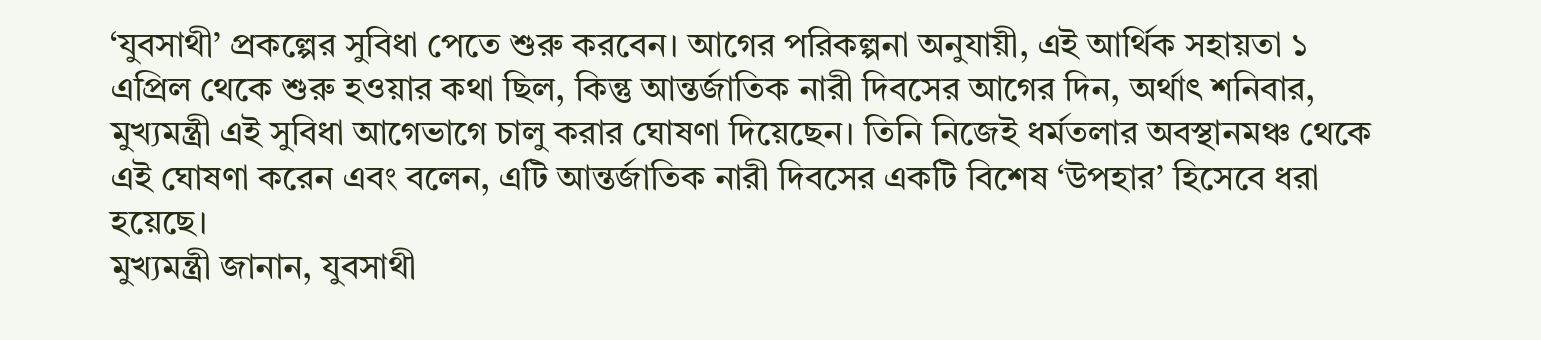‘যুবসাথী’ প্রকল্পের সুবিধা পেতে শুরু করবেন। আগের পরিকল্পনা অনুযায়ী, এই আর্থিক সহায়তা ১ এপ্রিল থেকে শুরু হওয়ার কথা ছিল, কিন্তু আন্তর্জাতিক নারী দিবসের আগের দিন, অর্থাৎ শনিবার, মুখ্যমন্ত্রী এই সুবিধা আগেভাগে চালু করার ঘোষণা দিয়েছেন। তিনি নিজেই ধর্মতলার অবস্থানমঞ্চ থেকে এই ঘোষণা করেন এবং বলেন, এটি আন্তর্জাতিক নারী দিবসের একটি বিশেষ ‘উপহার’ হিসেবে ধরা হয়েছে।
মুখ্যমন্ত্রী জানান, যুবসাথী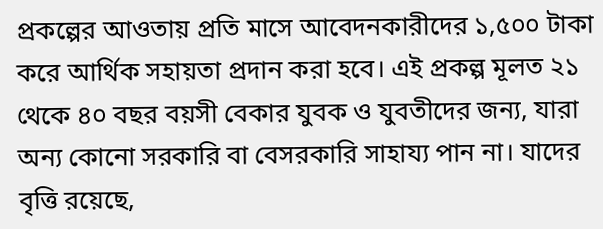প্রকল্পের আওতায় প্রতি মাসে আবেদনকারীদের ১,৫০০ টাকা করে আর্থিক সহায়তা প্রদান করা হবে। এই প্রকল্প মূলত ২১ থেকে ৪০ বছর বয়সী বেকার যুবক ও যুবতীদের জন্য, যারা অন্য কোনো সরকারি বা বেসরকারি সাহায্য পান না। যাদের বৃত্তি রয়েছে,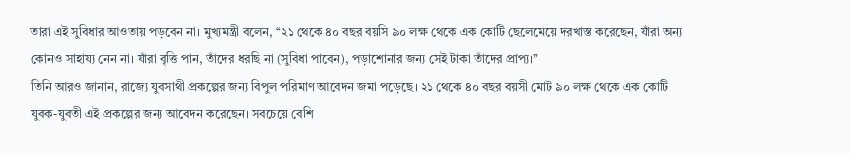তারা এই সুবিধার আওতায় পড়বেন না। মুখ্যমন্ত্রী বলেন, ‘‘২১ থেকে ৪০ বছর বয়সি ৯০ লক্ষ থেকে এক কোটি ছেলেমেয়ে দরখাস্ত করেছেন, যাঁরা অন্য কোনও সাহায্য নেন না। যাঁরা বৃত্তি পান, তাঁদের ধরছি না (সুবিধা পাবেন), পড়াশোনার জন্য সেই টাকা তাঁদের প্রাপ্য।’’
তিনি আরও জানান, রাজ্যে যুবসাথী প্রকল্পের জন্য বিপুল পরিমাণ আবেদন জমা পড়েছে। ২১ থেকে ৪০ বছর বয়সী মোট ৯০ লক্ষ থেকে এক কোটি যুবক-যুবতী এই প্রকল্পের জন্য আবেদন করেছেন। সবচেয়ে বেশি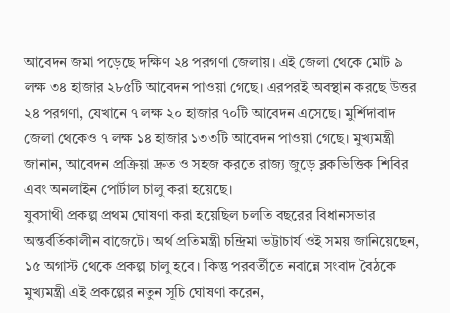আবেদন জমা পড়েছে দক্ষিণ ২৪ পরগণা জেলায়। এই জেলা থেকে মোট ৯ লক্ষ ৩৪ হাজার ২৮৫টি আবেদন পাওয়া গেছে। এরপরই অবস্থান করছে উত্তর ২৪ পরগণা, যেখানে ৭ লক্ষ ২০ হাজার ৭০টি আবেদন এসেছে। মুর্শিদাবাদ জেলা থেকেও ৭ লক্ষ ১৪ হাজার ১৩৩টি আবেদন পাওয়া গেছে। মুখ্যমন্ত্রী জানান, আবেদন প্রক্রিয়া দ্রুত ও সহজ করতে রাজ্য জুড়ে ব্লকভিত্তিক শিবির এবং অনলাইন পোর্টাল চালু করা হয়েছে।
যুবসাথী প্রকল্প প্রথম ঘোষণা করা হয়েছিল চলতি বছরের বিধানসভার অন্তর্বর্তিকালীন বাজেটে। অর্থ প্রতিমন্ত্রী চন্দ্রিমা ভট্টাচার্য ওই সময় জানিয়েছেন, ১৫ অগাস্ট থেকে প্রকল্প চালু হবে। কিন্তু পরবর্তীতে নবান্নে সংবাদ বৈঠকে মুখ্যমন্ত্রী এই প্রকল্পের নতুন সূচি ঘোষণা করেন,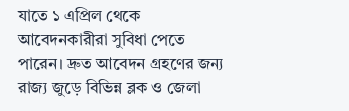যাতে ১ এপ্রিল থেকে আবেদনকারীরা সুবিধা পেতে পারেন। দ্রুত আবেদন গ্রহণের জন্য রাজ্য জুড়ে বিভিন্ন ব্লক ও জেলা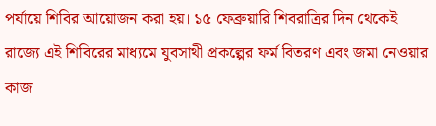পর্যায়ে শিবির আয়োজন করা হয়। ১৫ ফেব্রুয়ারি শিবরাত্রির দিন থেকেই রাজ্যে এই শিবিরের মাধ্যমে যুবসাথী প্রকল্পের ফর্ম বিতরণ এবং জমা নেওয়ার কাজ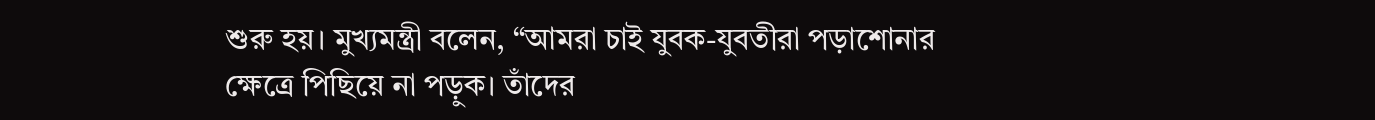শুরু হয়। মুখ্যমন্ত্রী বলেন, “আমরা চাই যুবক-যুবতীরা পড়াশোনার ক্ষেত্রে পিছিয়ে না পড়ুক। তাঁদের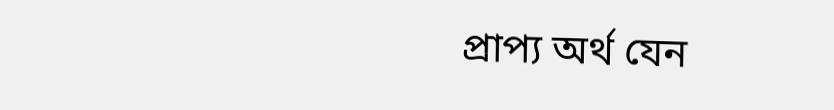প্রাপ্য অর্থ যেন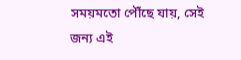সময়মতো পৌঁছে যায়, সেই জন্য এই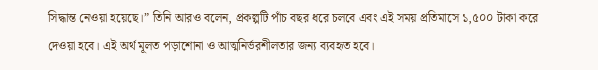সিদ্ধান্ত নেওয়া হয়েছে।” তিনি আরও বলেন, প্রকল্পটি পাঁচ বছর ধরে চলবে এবং এই সময় প্রতিমাসে ১,৫০০ টাকা করে দেওয়া হবে। এই অর্থ মূলত পড়াশোনা ও আত্মনির্ভরশীলতার জন্য ব্যবহৃত হবে।